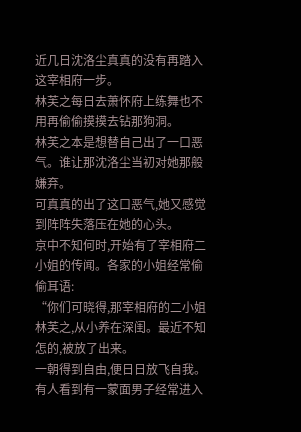近几日沈洛尘真真的没有再踏入这宰相府一步。
林芙之每日去萧怀府上练舞也不用再偷偷摸摸去钻那狗洞。
林芙之本是想替自己出了一口恶气。谁让那沈洛尘当初对她那般嫌弃。
可真真的出了这口恶气,她又感觉到阵阵失落压在她的心头。
京中不知何时,开始有了宰相府二小姐的传闻。各家的小姐经常偷偷耳语:
“你们可晓得,那宰相府的二小姐林芙之,从小养在深闺。最近不知怎的,被放了出来。
一朝得到自由,便日日放飞自我。
有人看到有一蒙面男子经常进入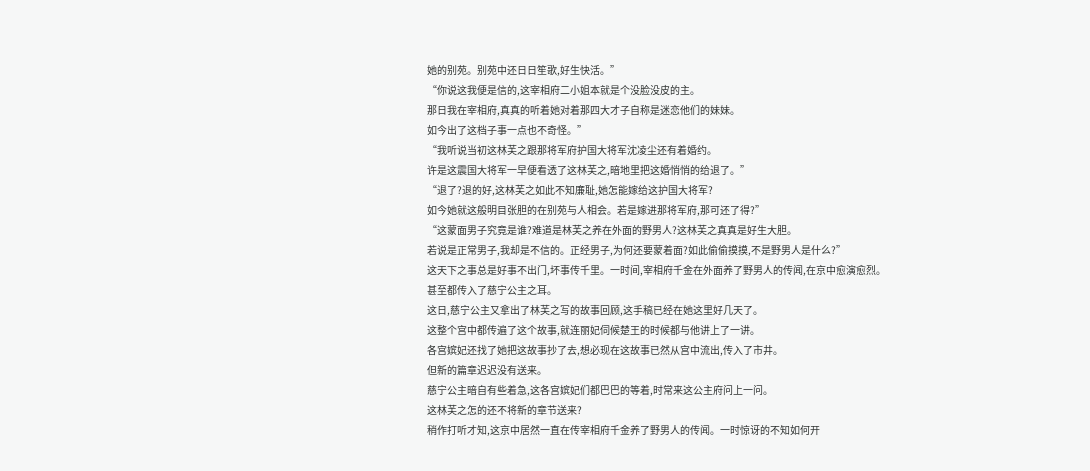她的别苑。别苑中还日日笙歌,好生快活。”
“你说这我便是信的,这宰相府二小姐本就是个没脸没皮的主。
那日我在宰相府,真真的听着她对着那四大才子自称是迷恋他们的妹妹。
如今出了这档子事一点也不奇怪。”
“我听说当初这林芙之跟那将军府护国大将军沈凌尘还有着婚约。
许是这震国大将军一早便看透了这林芙之,暗地里把这婚悄悄的给退了。”
“退了?退的好,这林芙之如此不知廉耻,她怎能嫁给这护国大将军?
如今她就这般明目张胆的在别苑与人相会。若是嫁进那将军府,那可还了得?”
“这蒙面男子究竟是谁?难道是林芙之养在外面的野男人?这林芙之真真是好生大胆。
若说是正常男子,我却是不信的。正经男子,为何还要蒙着面?如此偷偷摸摸,不是野男人是什么?”
这天下之事总是好事不出门,坏事传千里。一时间,宰相府千金在外面养了野男人的传闻,在京中愈演愈烈。
甚至都传入了慈宁公主之耳。
这日,慈宁公主又拿出了林芙之写的故事回顾,这手稿已经在她这里好几天了。
这整个宫中都传遍了这个故事,就连丽妃伺候楚王的时候都与他讲上了一讲。
各宫嫔妃还找了她把这故事抄了去,想必现在这故事已然从宫中流出,传入了市井。
但新的篇章迟迟没有送来。
慈宁公主暗自有些着急,这各宫嫔妃们都巴巴的等着,时常来这公主府问上一问。
这林芙之怎的还不将新的章节送来?
稍作打听才知,这京中居然一直在传宰相府千金养了野男人的传闻。一时惊讶的不知如何开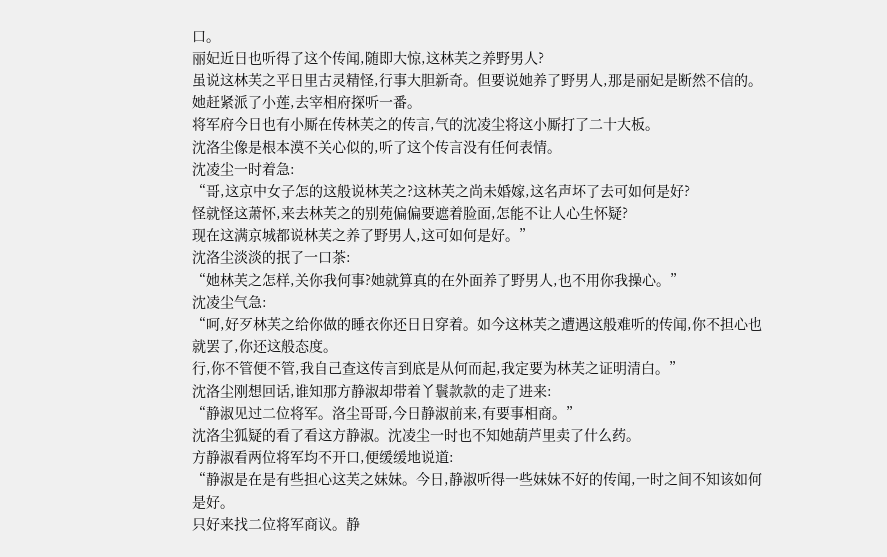口。
丽妃近日也听得了这个传闻,随即大惊,这林芙之养野男人?
虽说这林芙之平日里古灵精怪,行事大胆新奇。但要说她养了野男人,那是丽妃是断然不信的。
她赶紧派了小莲,去宰相府探听一番。
将军府今日也有小厮在传林芙之的传言,气的沈凌尘将这小厮打了二十大板。
沈洛尘像是根本漠不关心似的,听了这个传言没有任何表情。
沈凌尘一时着急:
“哥,这京中女子怎的这般说林芙之?这林芙之尚未婚嫁,这名声坏了去可如何是好?
怪就怪这萧怀,来去林芙之的别苑偏偏要遮着脸面,怎能不让人心生怀疑?
现在这满京城都说林芙之养了野男人,这可如何是好。”
沈洛尘淡淡的抿了一口茶:
“她林芙之怎样,关你我何事?她就算真的在外面养了野男人,也不用你我操心。”
沈凌尘气急:
“呵,好歹林芙之给你做的睡衣你还日日穿着。如今这林芙之遭遇这般难听的传闻,你不担心也就罢了,你还这般态度。
行,你不管便不管,我自己查这传言到底是从何而起,我定要为林芙之证明清白。”
沈洛尘刚想回话,谁知那方静淑却带着丫鬟款款的走了进来:
“静淑见过二位将军。洛尘哥哥,今日静淑前来,有要事相商。”
沈洛尘狐疑的看了看这方静淑。沈凌尘一时也不知她葫芦里卖了什么药。
方静淑看两位将军均不开口,便缓缓地说道:
“静淑是在是有些担心这芙之妹妹。今日,静淑听得一些妹妹不好的传闻,一时之间不知该如何是好。
只好来找二位将军商议。静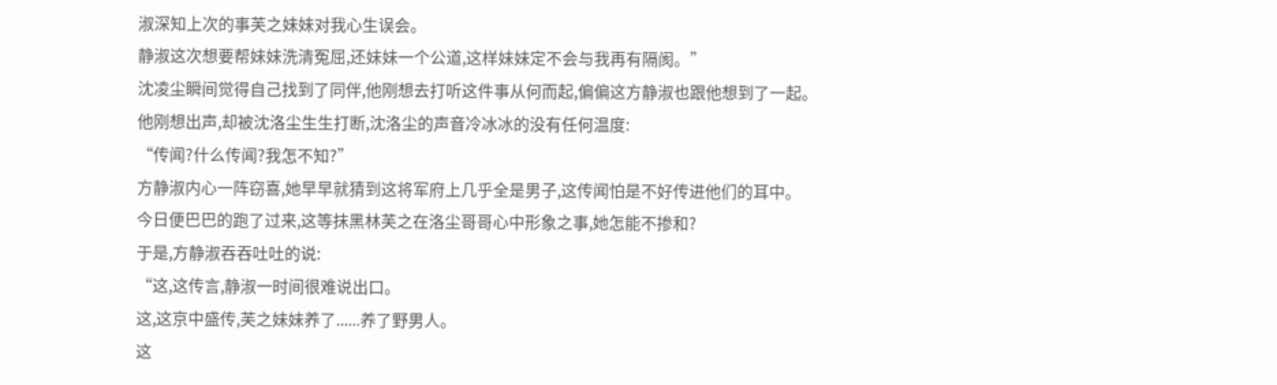淑深知上次的事芙之妹妹对我心生误会。
静淑这次想要帮妹妹洗清冤屈,还妹妹一个公道,这样妹妹定不会与我再有隔阂。”
沈凌尘瞬间觉得自己找到了同伴,他刚想去打听这件事从何而起,偏偏这方静淑也跟他想到了一起。
他刚想出声,却被沈洛尘生生打断,沈洛尘的声音冷冰冰的没有任何温度:
“传闻?什么传闻?我怎不知?”
方静淑内心一阵窃喜,她早早就猜到这将军府上几乎全是男子,这传闻怕是不好传进他们的耳中。
今日便巴巴的跑了过来,这等抹黑林芙之在洛尘哥哥心中形象之事,她怎能不掺和?
于是,方静淑吞吞吐吐的说:
“这,这传言,静淑一时间很难说出口。
这,这京中盛传,芙之妹妹养了......养了野男人。
这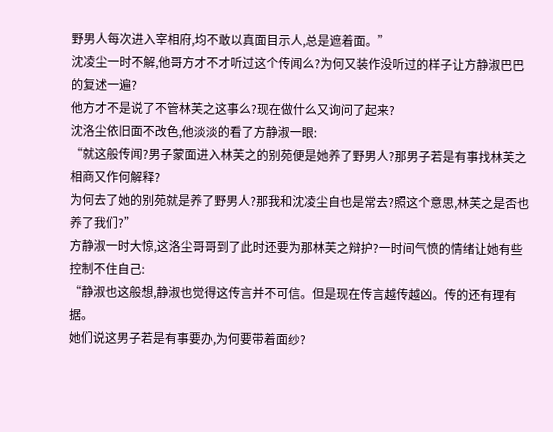野男人每次进入宰相府,均不敢以真面目示人,总是遮着面。”
沈凌尘一时不解,他哥方才不才听过这个传闻么?为何又装作没听过的样子让方静淑巴巴的复述一遍?
他方才不是说了不管林芙之这事么?现在做什么又询问了起来?
沈洛尘依旧面不改色,他淡淡的看了方静淑一眼:
“就这般传闻?男子蒙面进入林芙之的别苑便是她养了野男人?那男子若是有事找林芙之相商又作何解释?
为何去了她的别苑就是养了野男人?那我和沈凌尘自也是常去?照这个意思,林芙之是否也养了我们?”
方静淑一时大惊,这洛尘哥哥到了此时还要为那林芙之辩护?一时间气愤的情绪让她有些控制不住自己:
“静淑也这般想,静淑也觉得这传言并不可信。但是现在传言越传越凶。传的还有理有据。
她们说这男子若是有事要办,为何要带着面纱?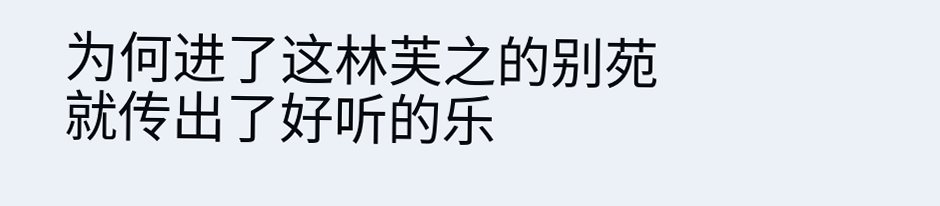为何进了这林芙之的别苑就传出了好听的乐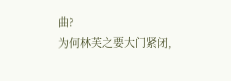曲?
为何林芙之要大门紧闭,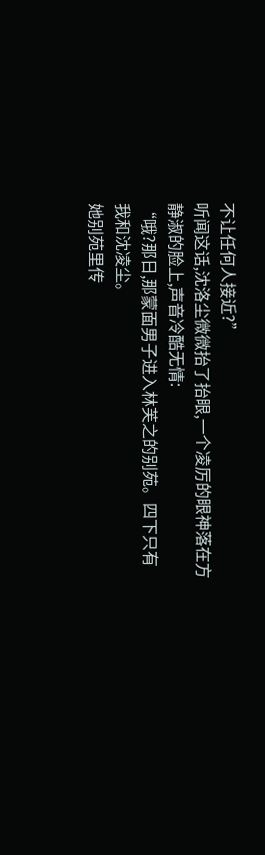不让任何人接近?”
听闻这话,沈洛尘微微抬了抬眼,一个凌厉的眼神落在方静淑的脸上,声音冷酷无情:
“哦?那日,那蒙面男子进入林芙之的别苑。四下只有我和沈凌尘。
她别苑里传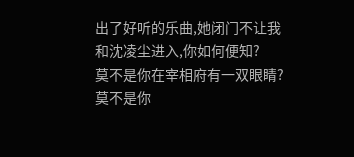出了好听的乐曲,她闭门不让我和沈凌尘进入,你如何便知?
莫不是你在宰相府有一双眼睛?
莫不是你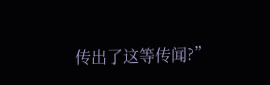传出了这等传闻?”